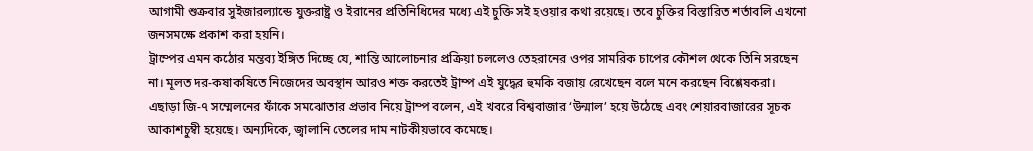আগামী শুক্রবার সুইজারল্যান্ডে যুক্তরাষ্ট্র ও ইরানের প্রতিনিধিদের মধ্যে এই চুক্তি সই হওয়ার কথা রয়েছে। তবে চুক্তির বিস্তারিত শর্তাবলি এখনো জনসমক্ষে প্রকাশ করা হয়নি।
ট্রাম্পের এমন কঠোর মন্তব্য ইঙ্গিত দিচ্ছে যে, শান্তি আলোচনার প্রক্রিয়া চললেও তেহরানের ওপর সামরিক চাপের কৌশল থেকে তিনি সরছেন না। মূলত দর-কষাকষিতে নিজেদের অবস্থান আরও শক্ত করতেই ট্রাম্প এই যুদ্ধের হুমকি বজায় রেখেছেন বলে মনে করছেন বিশ্লেষকরা।
এছাড়া জি-৭ সম্মেলনের ফাঁকে সমঝোতার প্রভাব নিয়ে ট্রাম্প বলেন, এই খবরে বিশ্ববাজার ‘উন্মাল’ হয়ে উঠেছে এবং শেয়ারবাজারের সূচক আকাশচুম্বী হয়েছে। অন্যদিকে, জ্বালানি তেলের দাম নাটকীয়ভাবে কমেছে।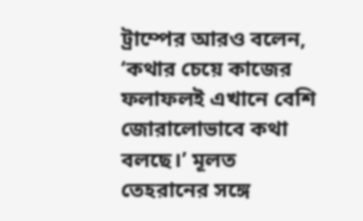ট্রাম্পের আরও বলেন, ‘কথার চেয়ে কাজের ফলাফলই এখানে বেশি জোরালোভাবে কথা বলছে।’ মূলত তেহরানের সঙ্গে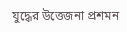যুদ্ধের উত্তেজনা প্রশমন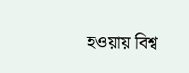হওয়ায় বিশ্ব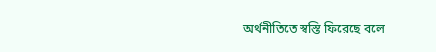অর্থনীতিতে স্বস্তি ফিরেছে বলে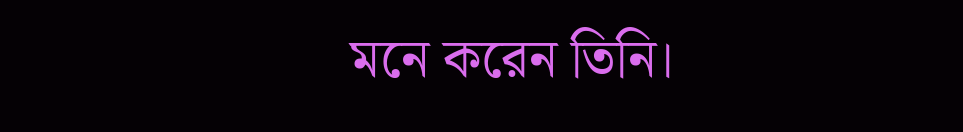মনে করেন তিনি।